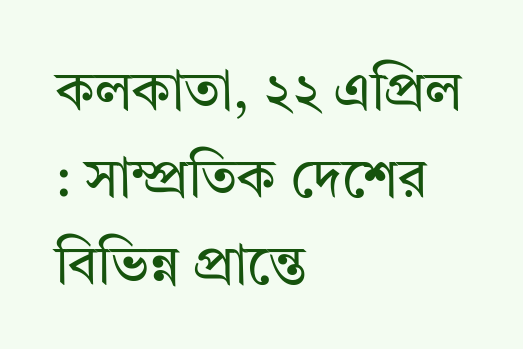কলকাতা, ২২ এপ্রিল : সাম্প্রতিক দেশের বিভিন্ন প্রান্তে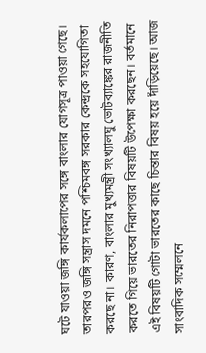ঘটে যাওয়া জঙ্গি কার্যকলাপের সঙ্গে বাংলার যোগসূত্র পাওয়া গেছে। তারপরও জঙ্গি সন্ত্রাস দমনে পশ্চিমবঙ্গ সরকার কেন্দ্রকে সহযোগিতা করছে না। কারণ, বাংলার মুখ্যমন্ত্রী সংখ্যালঘু ভোটব্যাঙ্কের রাজনীতি করতে গিয়ে ভারতের নিরাপত্তার বিষয়টি উপেক্ষা করছেন। বর্তমানে এই বিষয়টি গোটা ভারতের কাছে চিন্তার বিষয় হয়ে দাঁড়িয়েছে। আজ সাংবাদিক সম্মেলনে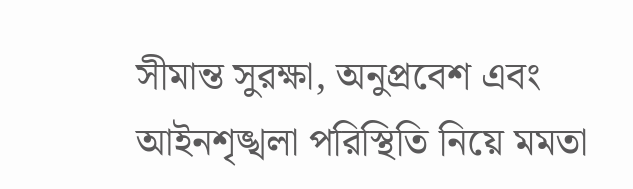সীমান্ত সুরক্ষা, অনুপ্রবেশ এবং আইনশৃঙ্খলা পরিস্থিতি নিয়ে মমতা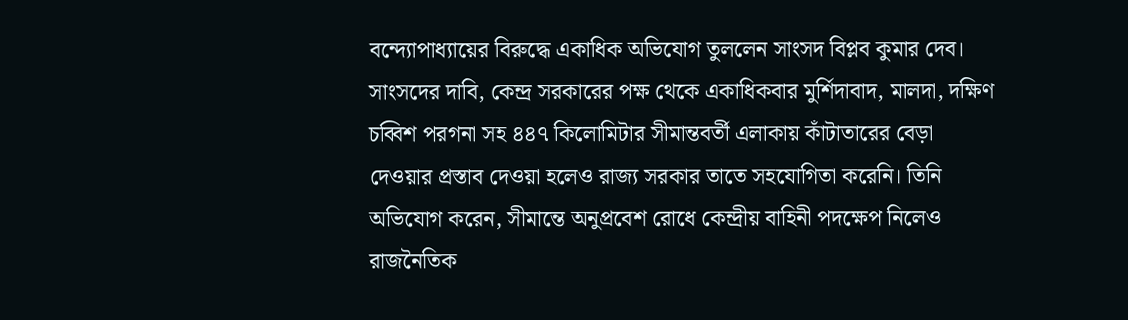বন্দ্যোপাধ্যায়ের বিরুদ্ধে একাধিক অভিযোগ তুললেন সাংসদ বিপ্লব কুমার দেব।
সাংসদের দাবি, কেন্দ্র সরকারের পক্ষ থেকে একাধিকবার মুর্শিদাবাদ, মালদা, দক্ষিণ চব্বিশ পরগনা সহ ৪৪৭ কিলোমিটার সীমান্তবর্তী এলাকায় কাঁটাতারের বেড়া দেওয়ার প্রস্তাব দেওয়া হলেও রাজ্য সরকার তাতে সহযোগিতা করেনি। তিনি অভিযোগ করেন, সীমান্তে অনুপ্রবেশ রোধে কেন্দ্রীয় বাহিনী পদক্ষেপ নিলেও রাজনৈতিক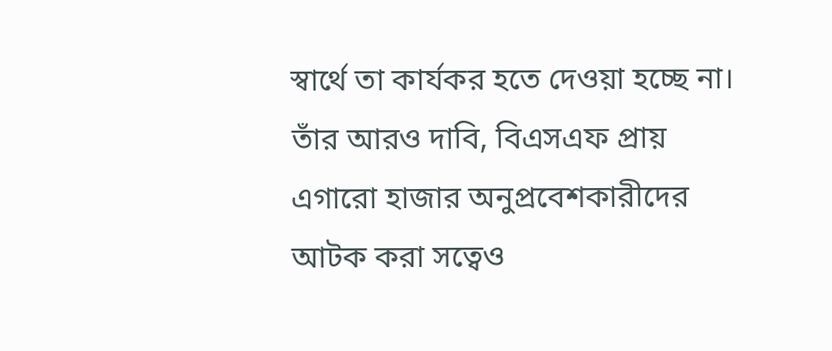স্বার্থে তা কার্যকর হতে দেওয়া হচ্ছে না।
তাঁর আরও দাবি, বিএসএফ প্রায় এগারো হাজার অনুপ্রবেশকারীদের আটক করা সত্বেও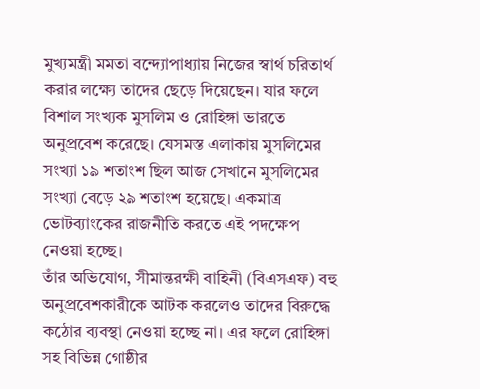মুখ্যমন্ত্রী মমতা বন্দ্যোপাধ্যায় নিজের স্বার্থ চরিতার্থ করার লক্ষ্যে তাদের ছেড়ে দিয়েছেন। যার ফলে বিশাল সংখ্যক মুসলিম ও রোহিঙ্গা ভারতে অনুপ্রবেশ করেছে। যেসমস্ত এলাকায় মুসলিমের সংখ্যা ১৯ শতাংশ ছিল আজ সেখানে মুসলিমের সংখ্যা বেড়ে ২৯ শতাংশ হয়েছে। একমাত্র ভোটব্যাংকের রাজনীতি করতে এই পদক্ষেপ নেওয়া হচ্ছে।
তাঁর অভিযোগ, সীমান্তরক্ষী বাহিনী (বিএসএফ) বহু অনুপ্রবেশকারীকে আটক করলেও তাদের বিরুদ্ধে কঠোর ব্যবস্থা নেওয়া হচ্ছে না। এর ফলে রোহিঙ্গা সহ বিভিন্ন গোষ্ঠীর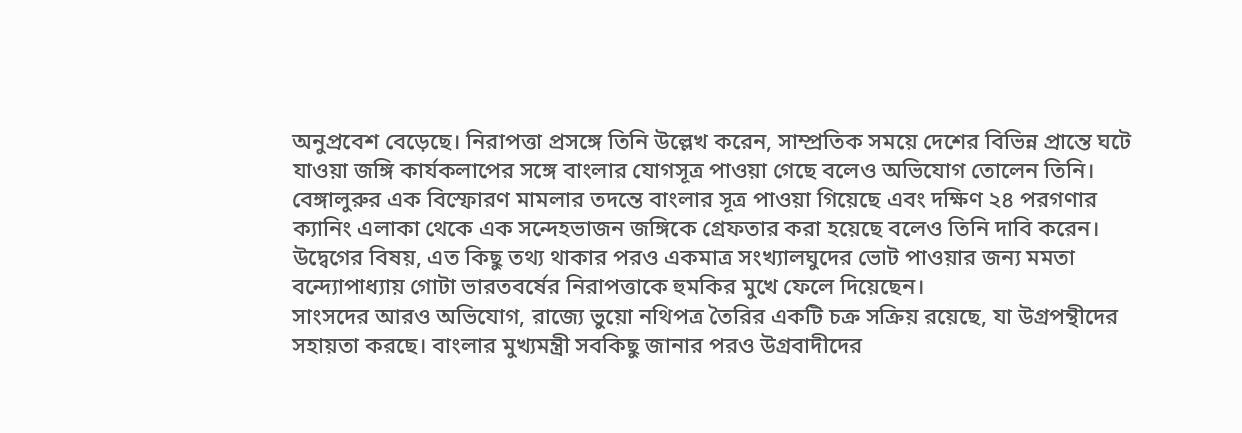অনুপ্রবেশ বেড়েছে। নিরাপত্তা প্রসঙ্গে তিনি উল্লেখ করেন, সাম্প্রতিক সময়ে দেশের বিভিন্ন প্রান্তে ঘটে যাওয়া জঙ্গি কার্যকলাপের সঙ্গে বাংলার যোগসূত্র পাওয়া গেছে বলেও অভিযোগ তোলেন তিনি। বেঙ্গালুরুর এক বিস্ফোরণ মামলার তদন্তে বাংলার সূত্র পাওয়া গিয়েছে এবং দক্ষিণ ২৪ পরগণার ক্যানিং এলাকা থেকে এক সন্দেহভাজন জঙ্গিকে গ্রেফতার করা হয়েছে বলেও তিনি দাবি করেন। উদ্বেগের বিষয়, এত কিছু তথ্য থাকার পরও একমাত্র সংখ্যালঘুদের ভোট পাওয়ার জন্য মমতা বন্দ্যোপাধ্যায় গোটা ভারতবর্ষের নিরাপত্তাকে হুমকির মুখে ফেলে দিয়েছেন।
সাংসদের আরও অভিযোগ, রাজ্যে ভুয়ো নথিপত্র তৈরির একটি চক্র সক্রিয় রয়েছে, যা উগ্রপন্থীদের সহায়তা করছে। বাংলার মুখ্যমন্ত্রী সবকিছু জানার পরও উগ্রবাদীদের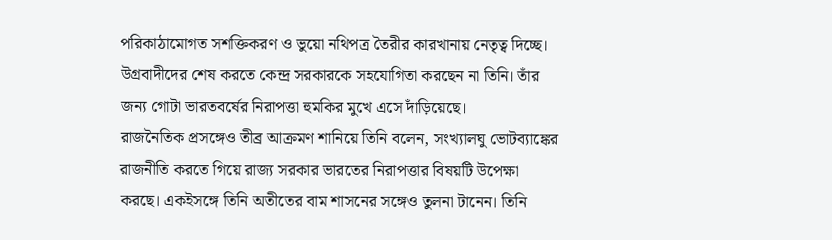পরিকাঠামোগত সশক্তিকরণ ও ভুয়ো নথিপত্র তৈরীর কারখানায় নেতৃত্ব দিচ্ছে। উগ্রবাদীদের শেষ করতে কেন্দ্র সরকারকে সহযোগিতা করছেন না তিনি। তাঁর জন্য গোটা ভারতবর্ষের নিরাপত্তা হুমকির মুখে এসে দাঁড়িয়েছে।
রাজনৈতিক প্রসঙ্গেও তীব্র আক্রমণ শানিয়ে তিনি বলেন, সংখ্যালঘু ভোটব্যাঙ্কের রাজনীতি করতে গিয়ে রাজ্য সরকার ভারতের নিরাপত্তার বিষয়টি উপেক্ষা করছে। একইসঙ্গে তিনি অতীতের বাম শাসনের সঙ্গেও তুলনা টানেন। তিনি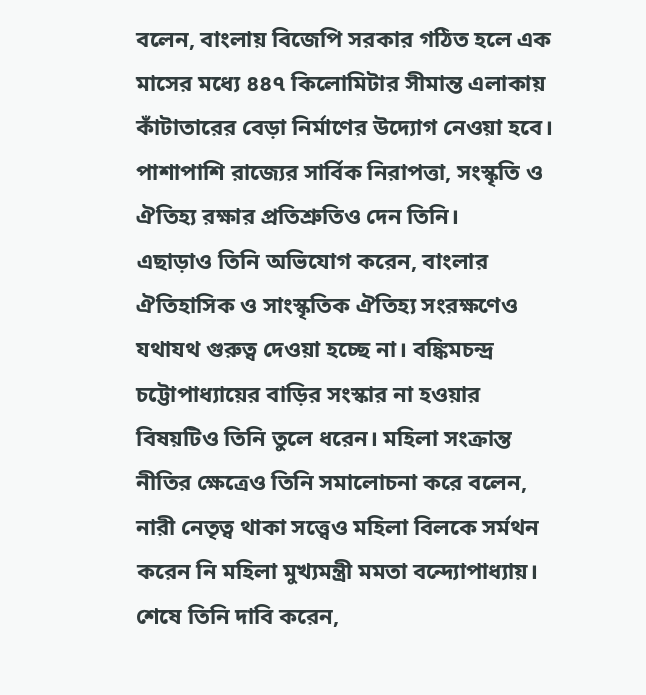বলেন, বাংলায় বিজেপি সরকার গঠিত হলে এক মাসের মধ্যে ৪৪৭ কিলোমিটার সীমান্ত এলাকায় কাঁটাতারের বেড়া নির্মাণের উদ্যোগ নেওয়া হবে। পাশাপাশি রাজ্যের সার্বিক নিরাপত্তা, সংস্কৃতি ও ঐতিহ্য রক্ষার প্রতিশ্রুতিও দেন তিনি।
এছাড়াও তিনি অভিযোগ করেন, বাংলার ঐতিহাসিক ও সাংস্কৃতিক ঐতিহ্য সংরক্ষণেও যথাযথ গুরুত্ব দেওয়া হচ্ছে না। বঙ্কিমচন্দ্র চট্টোপাধ্যায়ের বাড়ির সংস্কার না হওয়ার বিষয়টিও তিনি তুলে ধরেন। মহিলা সংক্রান্ত নীতির ক্ষেত্রেও তিনি সমালোচনা করে বলেন, নারী নেতৃত্ব থাকা সত্ত্বেও মহিলা বিলকে সর্মথন করেন নি মহিলা মুখ্যমন্ত্রী মমতা বন্দ্যোপাধ্যায়।
শেষে তিনি দাবি করেন,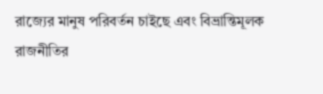রাজ্যের মানুষ পরিবর্তন চাইছে এবং বিভ্রান্তিমূলক রাজনীতির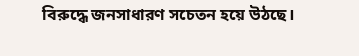বিরুদ্ধে জনসাধারণ সচেতন হয়ে উঠছে।